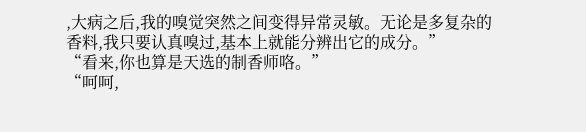,大病之后,我的嗅觉突然之间变得异常灵敏。无论是多复杂的香料,我只要认真嗅过,基本上就能分辨出它的成分。”
“看来,你也算是天选的制香师咯。”
“呵呵,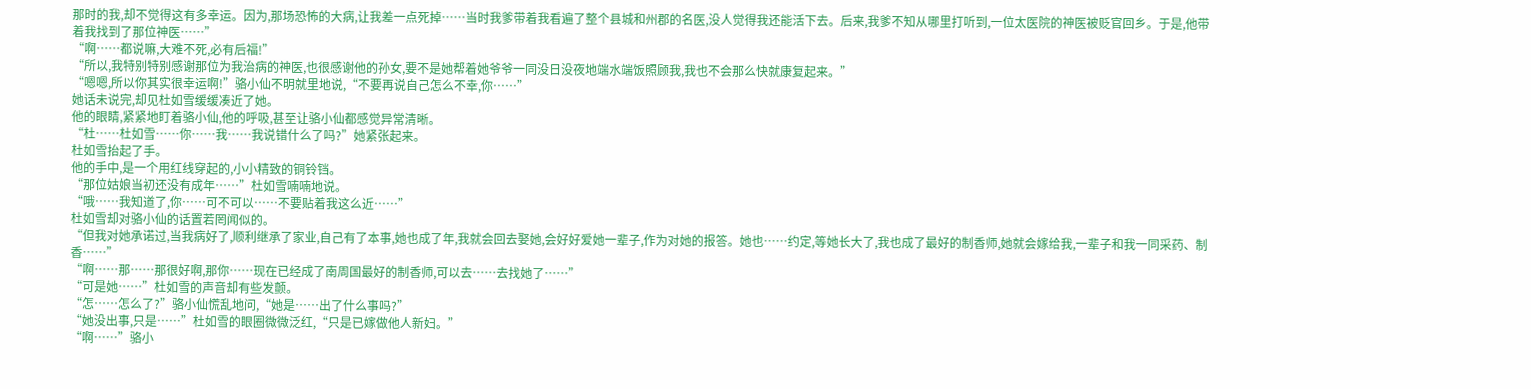那时的我,却不觉得这有多幸运。因为,那场恐怖的大病,让我差一点死掉……当时我爹带着我看遍了整个县城和州郡的名医,没人觉得我还能活下去。后来,我爹不知从哪里打听到,一位太医院的神医被贬官回乡。于是,他带着我找到了那位神医……”
“啊……都说嘛,大难不死,必有后福!”
“所以,我特别特别感谢那位为我治病的神医,也很感谢他的孙女,要不是她帮着她爷爷一同没日没夜地端水端饭照顾我,我也不会那么快就康复起来。”
“嗯嗯,所以你其实很幸运啊!”骆小仙不明就里地说,“不要再说自己怎么不幸,你……”
她话未说完,却见杜如雪缓缓凑近了她。
他的眼睛,紧紧地盯着骆小仙,他的呼吸,甚至让骆小仙都感觉异常清晰。
“杜……杜如雪……你……我……我说错什么了吗?”她紧张起来。
杜如雪抬起了手。
他的手中,是一个用红线穿起的,小小精致的铜铃铛。
“那位姑娘当初还没有成年……”杜如雪喃喃地说。
“哦……我知道了,你……可不可以……不要贴着我这么近……”
杜如雪却对骆小仙的话置若罔闻似的。
“但我对她承诺过,当我病好了,顺利继承了家业,自己有了本事,她也成了年,我就会回去娶她,会好好爱她一辈子,作为对她的报答。她也……约定,等她长大了,我也成了最好的制香师,她就会嫁给我,一辈子和我一同采药、制香……”
“啊……那……那很好啊,那你……现在已经成了南周国最好的制香师,可以去……去找她了……”
“可是她……”杜如雪的声音却有些发颤。
“怎……怎么了?”骆小仙慌乱地问,“她是……出了什么事吗?”
“她没出事,只是……”杜如雪的眼圈微微泛红,“只是已嫁做他人新妇。”
“啊……”骆小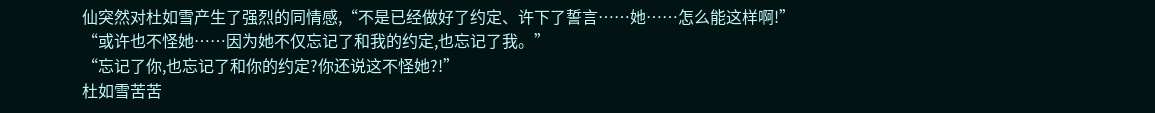仙突然对杜如雪产生了强烈的同情感,“不是已经做好了约定、许下了誓言……她……怎么能这样啊!”
“或许也不怪她……因为她不仅忘记了和我的约定,也忘记了我。”
“忘记了你,也忘记了和你的约定?你还说这不怪她?!”
杜如雪苦苦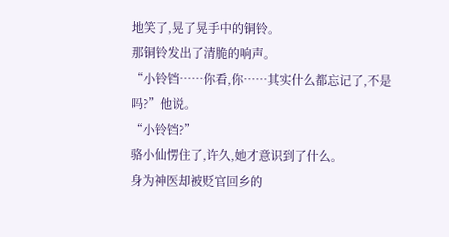地笑了,晃了晃手中的铜铃。
那铜铃发出了清脆的响声。
“小铃铛……你看,你……其实什么都忘记了,不是吗?”他说。
“小铃铛?”
骆小仙愣住了,许久,她才意识到了什么。
身为神医却被贬官回乡的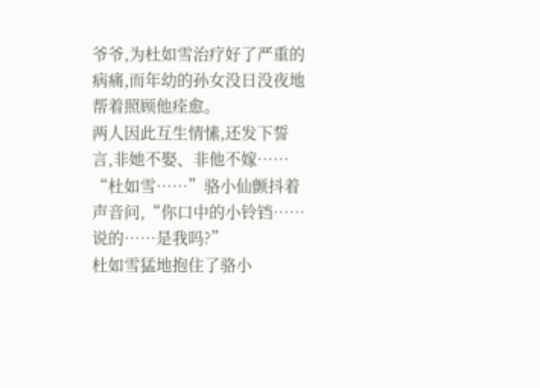爷爷,为杜如雪治疗好了严重的病痛,而年幼的孙女没日没夜地帮着照顾他痊愈。
两人因此互生情愫,还发下誓言,非她不娶、非他不嫁……
“杜如雪……”骆小仙颤抖着声音问,“你口中的小铃铛……说的……是我吗?”
杜如雪猛地抱住了骆小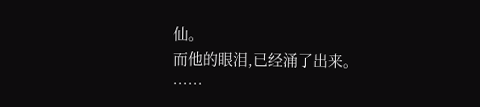仙。
而他的眼泪,已经涌了出来。
……